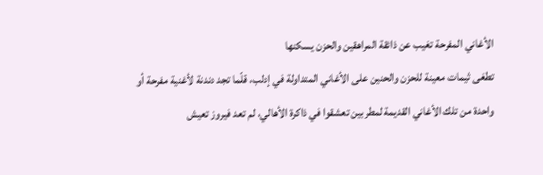الأغاني المفرحة تغيب عن ذائقة المراهقين والحزن يسكنها
تطغى ثيمات معينة للحزن والحنين على الأغاني المتداولة في إدلب، قلّما تجد دندنة لأغنية مفرحة أو واحدة من تلك الأغاني القديمة لمطربين تعشقوا في ذاكرة الأهالي، لم تعد فيروز تعيش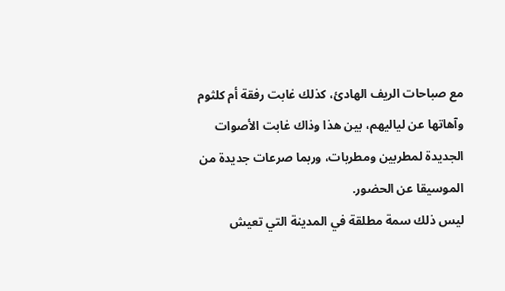مع صباحات الريف الهادئ، كذلك غابت رفقة أم كلثوم وآهاتها عن لياليهم، بين هذا وذاك غابت الأصوات الجديدة لمطربين ومطربات، وربما صرعات جديدة من الموسيقا عن الحضور.
ليس ذلك سمة مطلقة في المدينة التي تعيش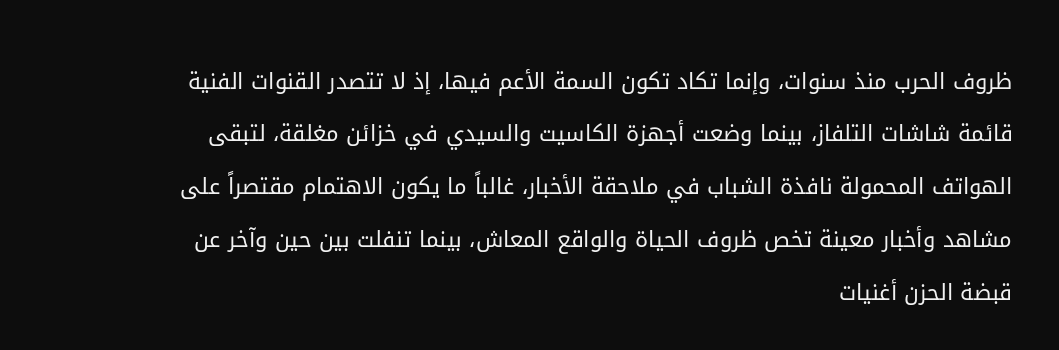ظروف الحرب منذ سنوات، وإنما تكاد تكون السمة الأعم فيها، إذ لا تتصدر القنوات الفنية قائمة شاشات التلفاز، بينما وضعت أجهزة الكاسيت والسيدي في خزائن مغلقة، لتبقى الهواتف المحمولة نافذة الشباب في ملاحقة الأخبار، غالباً ما يكون الاهتمام مقتصراً على مشاهد وأخبار معينة تخص ظروف الحياة والواقع المعاش، بينما تنفلت بين حين وآخر عن قبضة الحزن أغنيات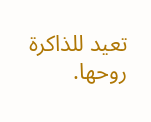تعيد للذاكرة روحها.